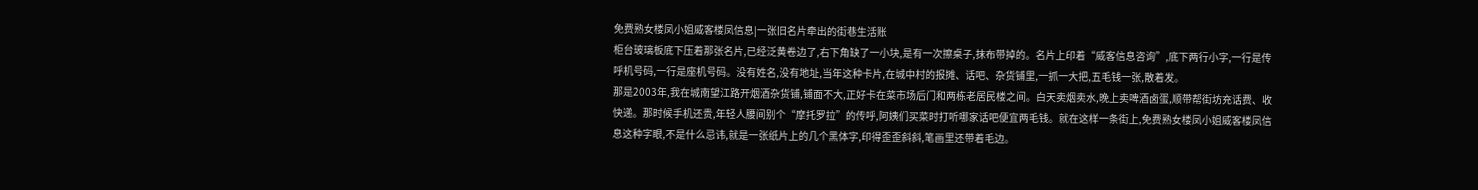免费熟女楼凤小姐威客楼凤信息|一张旧名片牵出的街巷生活账
柜台玻璃板底下压着那张名片,已经泛黄卷边了,右下角缺了一小块,是有一次擦桌子,抹布带掉的。名片上印着“威客信息咨询”,底下两行小字,一行是传呼机号码,一行是座机号码。没有姓名,没有地址,当年这种卡片,在城中村的报摊、话吧、杂货铺里,一抓一大把,五毛钱一张,散着发。
那是2003年,我在城南望江路开烟酒杂货铺,铺面不大,正好卡在菜市场后门和两栋老居民楼之间。白天卖烟卖水,晚上卖啤酒卤蛋,顺带帮街坊充话费、收快递。那时候手机还贵,年轻人腰间别个“摩托罗拉”的传呼,阿姨们买菜时打听哪家话吧便宜两毛钱。就在这样一条街上,免费熟女楼凤小姐威客楼凤信息这种字眼,不是什么忌讳,就是一张纸片上的几个黑体字,印得歪歪斜斜,笔画里还带着毛边。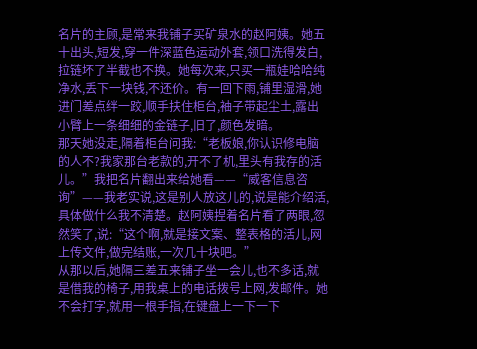名片的主顾,是常来我铺子买矿泉水的赵阿姨。她五十出头,短发,穿一件深蓝色运动外套,领口洗得发白,拉链坏了半截也不换。她每次来,只买一瓶娃哈哈纯净水,丢下一块钱,不还价。有一回下雨,铺里湿滑,她进门差点绊一跤,顺手扶住柜台,袖子带起尘土,露出小臂上一条细细的金链子,旧了,颜色发暗。
那天她没走,隔着柜台问我:“老板娘,你认识修电脑的人不?我家那台老款的,开不了机,里头有我存的活儿。”我把名片翻出来给她看——“威客信息咨询”——我老实说,这是别人放这儿的,说是能介绍活,具体做什么我不清楚。赵阿姨捏着名片看了两眼,忽然笑了,说:“这个啊,就是接文案、整表格的活儿,网上传文件,做完结账,一次几十块吧。”
从那以后,她隔三差五来铺子坐一会儿,也不多话,就是借我的椅子,用我桌上的电话拨号上网,发邮件。她不会打字,就用一根手指,在键盘上一下一下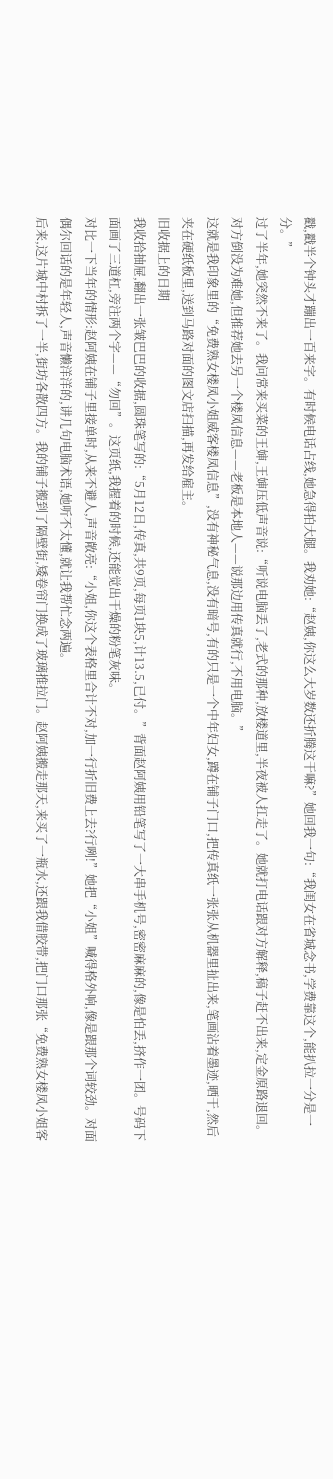戳,戳半个钟头才蹦出一百来字。有时候电话占线,她急得拍大腿。我劝她:“赵姨,你这么大岁数还折腾这干嘛?”她回我一句:“我闺女在省城念书,学费靠这个,能扒拉一分是一分。”
过了半年,她突然不来了。我问常来买菜的王婶,王婶压低声音说:“听说电脑丢了,老式的那种,放楼道里,半夜被人扛走了。她就打电话跟对方解释,稿子赶不出来,定金原路退回。对方倒没为难她,但推荐她去另一个楼凤信息——老板是本地人——说那边用传真就行,不用电脑。”
这就是我印象里的“免费熟女楼凤小姐威客楼凤信息”,没有神秘气息,没有暗号,有的只是一个中年妇女,蹲在铺子门口,把传真纸一张张从机器里扯出来,笔画沾着墨迹,晒干,然后夹在硬纸板里,送到马路对面的图文店扫描,再发给雇主。
旧收据上的日期
我收拾抽屉,翻出一张皱巴巴的收据,圆珠笔写的:“5月12日,传真,共9页,每页1块5,计13.5,已付。”背面赵阿姨用铅笔写了一大串手机号,密密麻麻的,像是怕丢,挤作一团。号码下面画了三道杠,旁注两个字——“勿回”。这页纸,我握着的时候,还能觉出干燥的粉笔灰味。
对比一下当年的情形:赵阿姨在铺子里接单时,从来不避人,声音敞亮:“小姐,你这个表格里合计不对,加一行折旧费上去?行咧!”她把“小姐”喊得格外响,像是跟那个词较劲。对面偶尔回话的是年轻人,声音懒洋洋的,讲几句电脑术语,她听不太懂,就让我帮忙念两遍。
后来,这片城中村拆了一半,街坊各散四方。我的铺子搬到了隔壁街,矮卷帘门换成了玻璃推拉门。赵阿姨搬走那天,来买了一瓶水,还跟我借胶带,把门口那张“免费熟女楼凤小姐客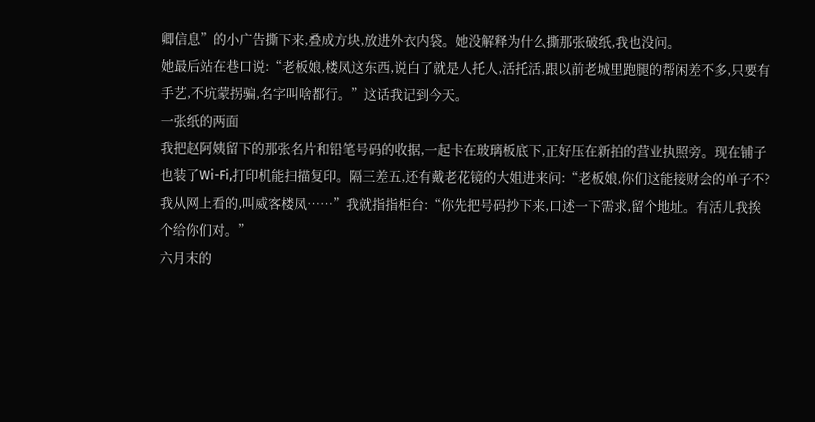卿信息”的小广告撕下来,叠成方块,放进外衣内袋。她没解释为什么撕那张破纸,我也没问。
她最后站在巷口说:“老板娘,楼凤这东西,说白了就是人托人,活托活,跟以前老城里跑腿的帮闲差不多,只要有手艺,不坑蒙拐骗,名字叫啥都行。”这话我记到今天。
一张纸的两面
我把赵阿姨留下的那张名片和铅笔号码的收据,一起卡在玻璃板底下,正好压在新拍的营业执照旁。现在铺子也装了Wi-Fi,打印机能扫描复印。隔三差五,还有戴老花镜的大姐进来问:“老板娘,你们这能接财会的单子不?我从网上看的,叫威客楼凤……”我就指指柜台:“你先把号码抄下来,口述一下需求,留个地址。有活儿我挨个给你们对。”
六月末的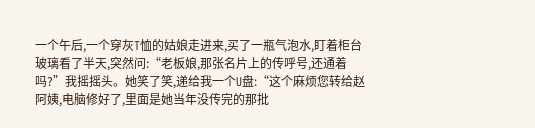一个午后,一个穿灰T恤的姑娘走进来,买了一瓶气泡水,盯着柜台玻璃看了半天,突然问:“老板娘,那张名片上的传呼号,还通着吗?”我摇摇头。她笑了笑,递给我一个U盘:“这个麻烦您转给赵阿姨,电脑修好了,里面是她当年没传完的那批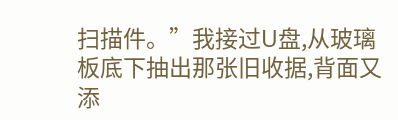扫描件。”我接过U盘,从玻璃板底下抽出那张旧收据,背面又添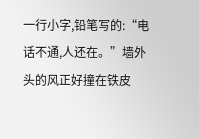一行小字,铅笔写的:“电话不通,人还在。”墙外头的风正好撞在铁皮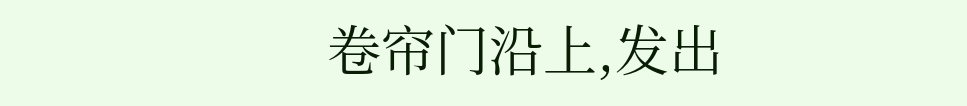卷帘门沿上,发出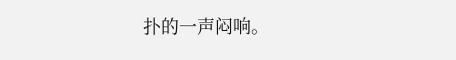扑的一声闷响。